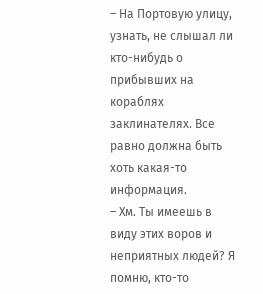– На Портовую улицу, узнать, не слышал ли кто-нибудь о прибывших на кораблях заклинателях. Все равно должна быть хоть какая-то информация.
– Хм. Ты имеешь в виду этих воров и неприятных людей? Я помню, кто-то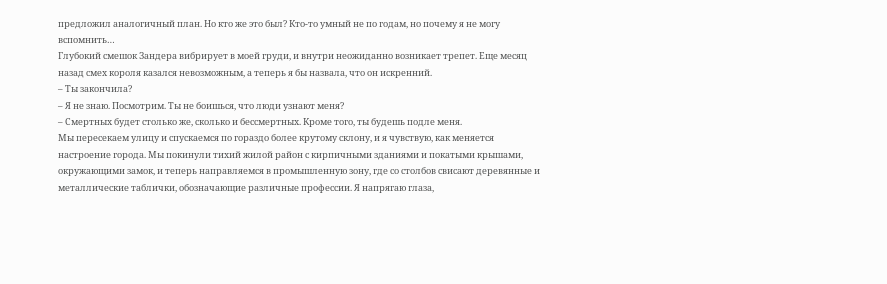предложил аналогичный план. Но кто же это был? Кто-то умный не по годам, но почему я не могу вспомнить…
Глубокий смешок Зандера вибрирует в моей груди, и внутри неожиданно возникает трепет. Еще месяц назад смех короля казался невозможным, а теперь я бы назвала, что он искренний.
– Ты закончила?
– Я не знаю. Посмотрим. Ты не боишься, что люди узнают меня?
– Смертных будет столько же, сколько и бессмертных. Кроме того, ты будешь подле меня.
Мы пересекаем улицу и спускаемся по гораздо более крутому склону, и я чувствую, как меняется настроение города. Мы покинули тихий жилой район с кирпичными зданиями и покатыми крышами, окружающими замок, и теперь направляемся в промышленную зону, где со столбов свисают деревянные и металлические таблички, обозначающие различные профессии. Я напрягаю глаза,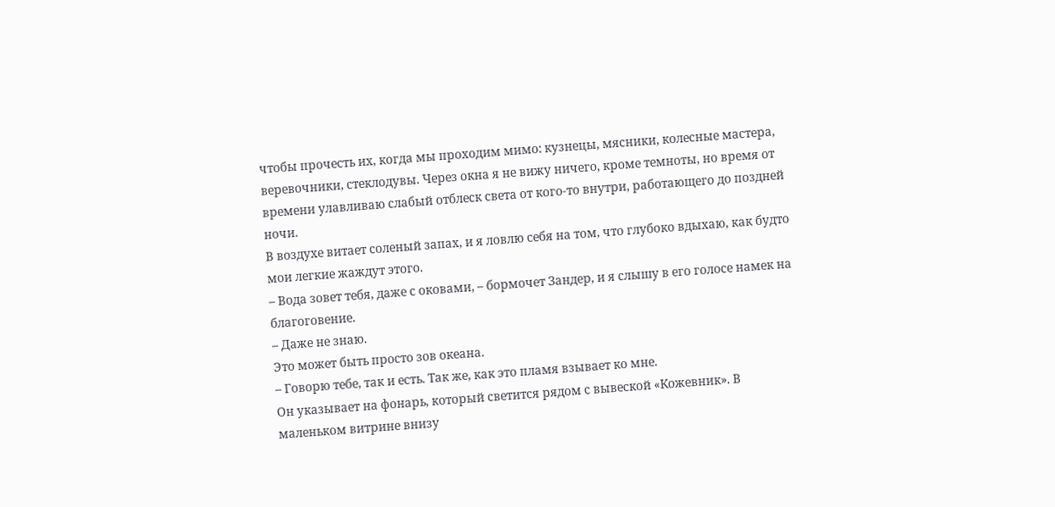чтобы прочесть их, когда мы проходим мимо: кузнецы, мясники, колесные мастера, веревочники, стеклодувы. Через окна я не вижу ничего, кроме темноты, но время от времени улавливаю слабый отблеск света от кого-то внутри, работающего до поздней ночи.
В воздухе витает соленый запах, и я ловлю себя на том, что глубоко вдыхаю, как будто мои легкие жаждут этого.
– Вода зовет тебя, даже с оковами, – бормочет Зандер, и я слышу в его голосе намек на благоговение.
– Даже не знаю.
Это может быть просто зов океана.
– Говорю тебе, так и есть. Так же, как это пламя взывает ко мне.
Он указывает на фонарь, который светится рядом с вывеской «Кожевник». В маленьком витрине внизу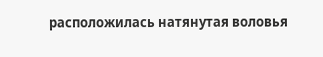расположилась натянутая воловья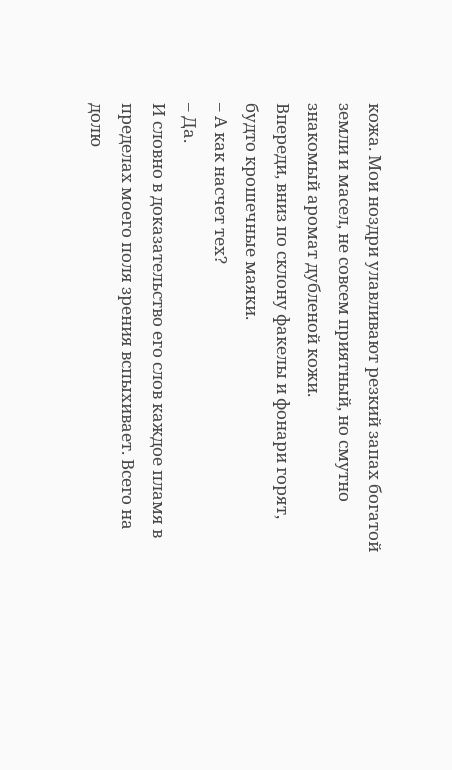кожа. Мои ноздри улавливают резкий запах богатой земли и масел, не совсем приятный, но смутно знакомый аромат дубленой кожи.
Впереди, вниз по склону факелы и фонари горят, будто крошечные маяки.
– А как насчет тех?
– Да.
И словно в доказательство его слов каждое пламя в пределах моего поля зрения вспыхивает. Всего на долю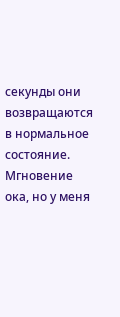секунды они возвращаются в нормальное состояние. Мгновение ока, но у меня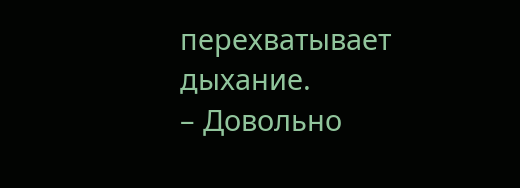перехватывает дыхание.
– Довольно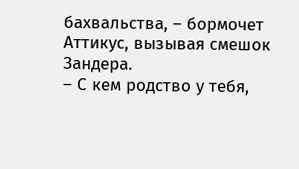бахвальства, – бормочет Аттикус, вызывая смешок Зандера.
– С кем родство у тебя,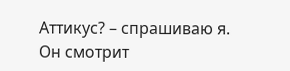Аттикус? – спрашиваю я.
Он смотрит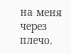на меня через плечо.